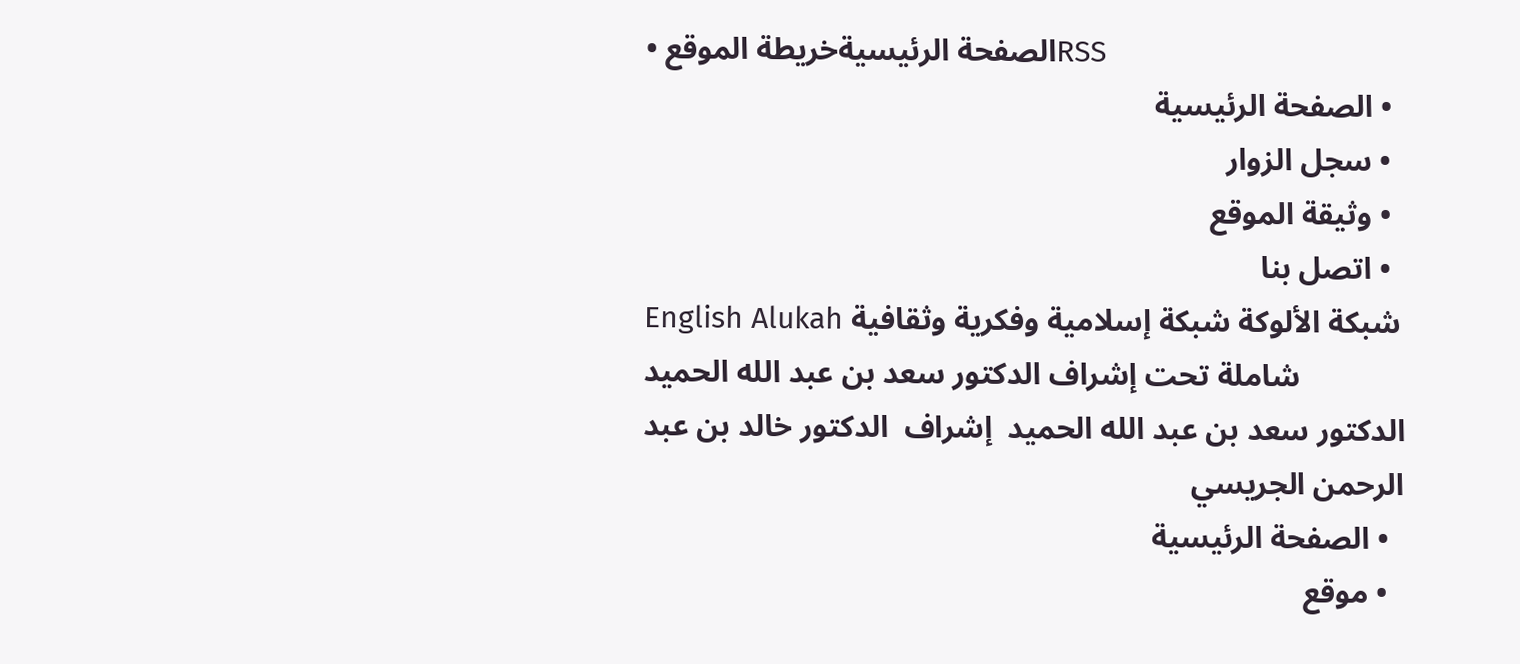• الصفحة الرئيسيةخريطة الموقعRSS
  • الصفحة الرئيسية
  • سجل الزوار
  • وثيقة الموقع
  • اتصل بنا
English Alukah شبكة الألوكة شبكة إسلامية وفكرية وثقافية شاملة تحت إشراف الدكتور سعد بن عبد الله الحميد
الدكتور سعد بن عبد الله الحميد  إشراف  الدكتور خالد بن عبد الرحمن الجريسي
  • الصفحة الرئيسية
  • موقع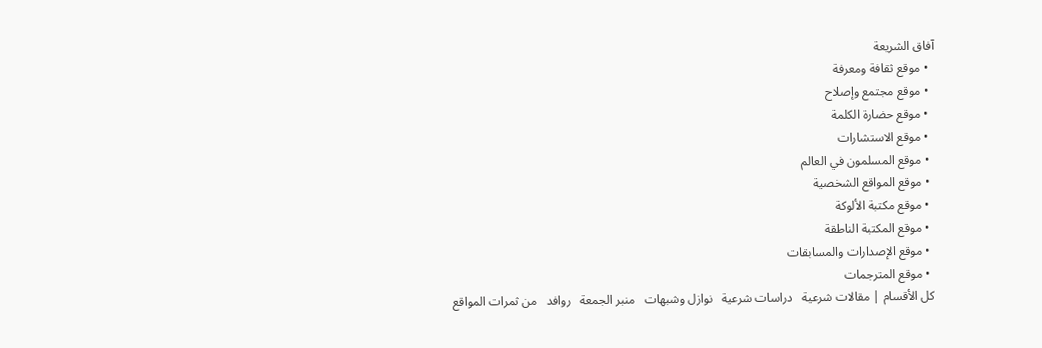آفاق الشريعة
  • موقع ثقافة ومعرفة
  • موقع مجتمع وإصلاح
  • موقع حضارة الكلمة
  • موقع الاستشارات
  • موقع المسلمون في العالم
  • موقع المواقع الشخصية
  • موقع مكتبة الألوكة
  • موقع المكتبة الناطقة
  • موقع الإصدارات والمسابقات
  • موقع المترجمات
 كل الأقسام | مقالات شرعية   دراسات شرعية   نوازل وشبهات   منبر الجمعة   روافد   من ثمرات المواقع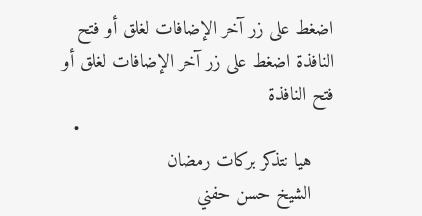اضغط على زر آخر الإضافات لغلق أو فتح النافذة اضغط على زر آخر الإضافات لغلق أو فتح النافذة
  •
    هيا نتذكر بركات رمضان
    الشيخ حسن حفني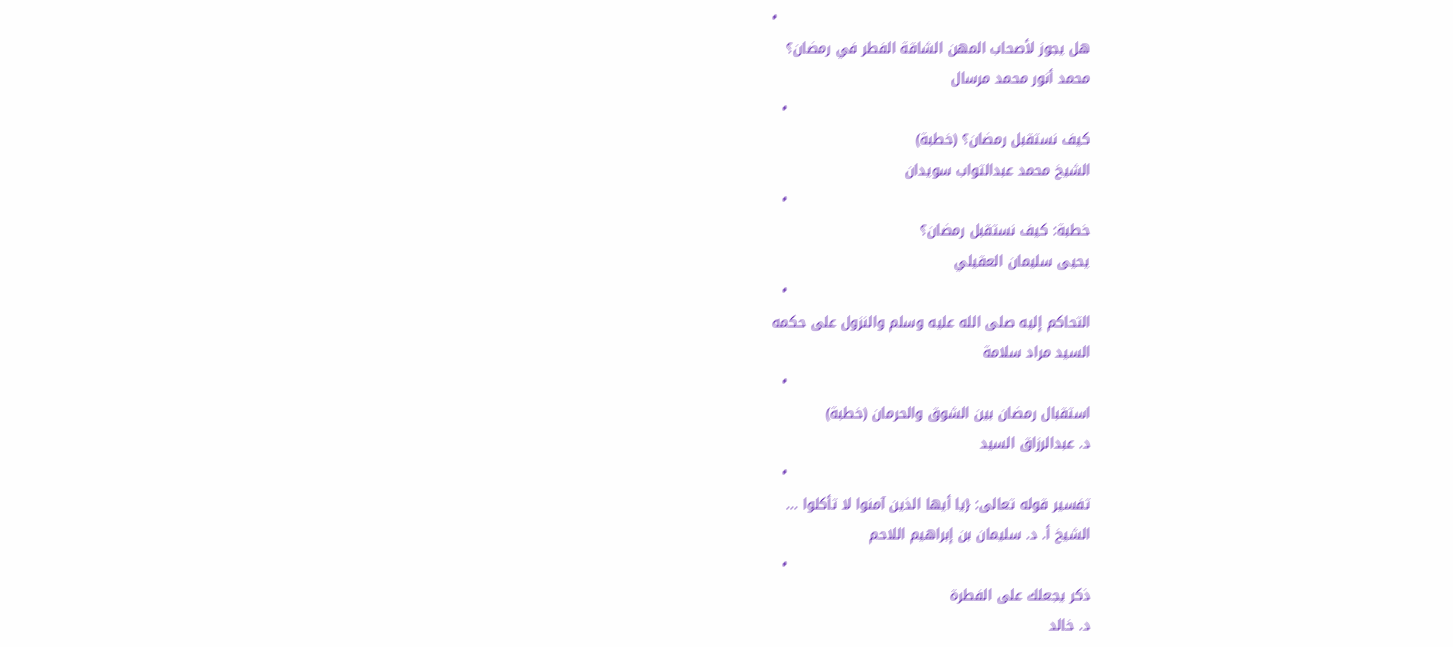•
    هل يجوز لأصحاب المهن الشاقة الفطر في رمضان؟
    محمد أنور محمد مرسال
  •
    كيف نستقبل رمضان؟ (خطبة)
    الشيخ محمد عبدالتواب سويدان
  •
    خطبة: كيف نستقبل رمضان؟
    يحيى سليمان العقيلي
  •
    التحاكم إليه صلى الله عليه وسلم والنزول على حكمه
    السيد مراد سلامة
  •
    استقبال رمضان بين الشوق والحرمان (خطبة)
    د. عبدالرزاق السيد
  •
    تفسير قوله تعالى: {يا أيها الذين آمنوا لا تأكلوا ...
    الشيخ أ. د. سليمان بن إبراهيم اللاحم
  •
    ذكر يجعلك على الفطرة
    د. خالد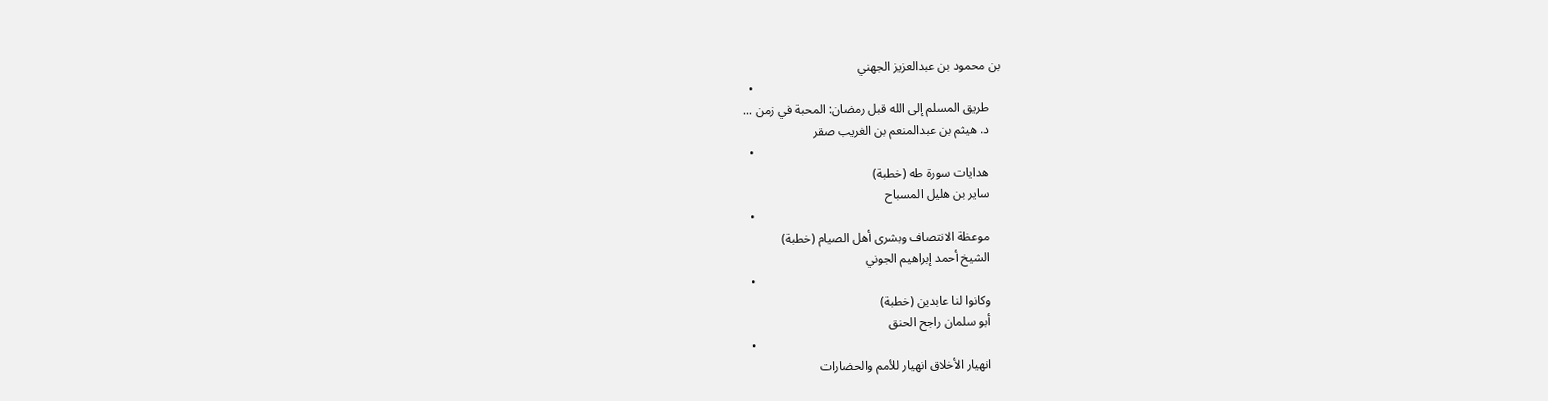بن محمود بن عبدالعزيز الجهني
  •
    طريق المسلم إلى الله قبل رمضان: المحبة في زمن ...
    د. هيثم بن عبدالمنعم بن الغريب صقر
  •
    هدايات سورة طه (خطبة)
    ساير بن هليل المسباح
  •
    موعظة الانتصاف وبشرى أهل الصيام (خطبة)
    الشيخ أحمد إبراهيم الجوني
  •
    وكانوا لنا عابدين (خطبة)
    أبو سلمان راجح الحنق
  •
    انهيار الأخلاق انهيار للأمم والحضارات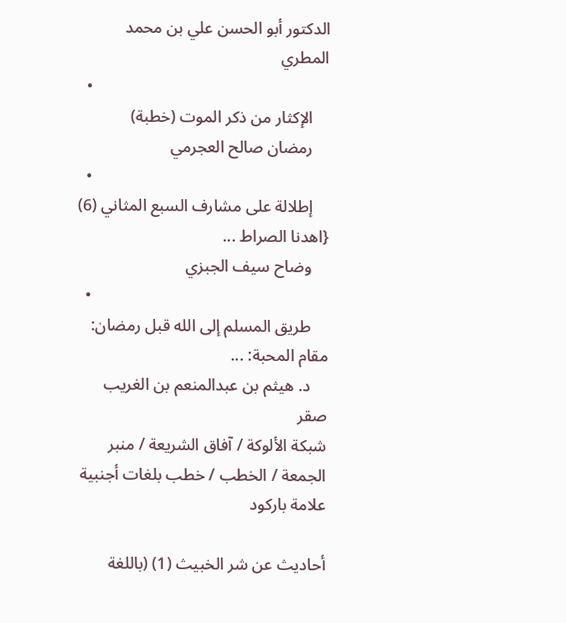الدكتور أبو الحسن علي بن محمد المطري
  •
    الإكثار من ذكر الموت (خطبة)
    رمضان صالح العجرمي
  •
    إطلالة على مشارف السبع المثاني (6) {اهدنا الصراط ...
    وضاح سيف الجبزي
  •
    طريق المسلم إلى الله قبل رمضان: مقام المحبة: ...
    د. هيثم بن عبدالمنعم بن الغريب صقر
شبكة الألوكة / آفاق الشريعة / منبر الجمعة / الخطب / خطب بلغات أجنبية
علامة باركود

أحاديث عن شر الخبيث (1) (باللغة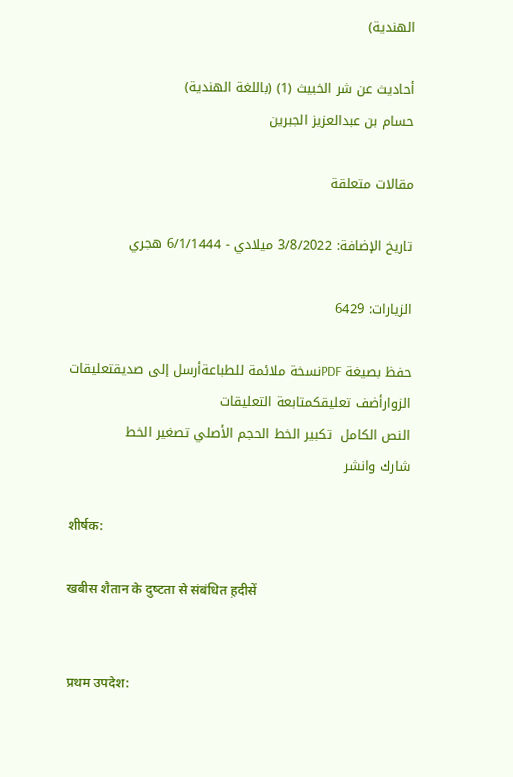الهندية)

أحاديث عن شر الخبيث (1) (باللغة الهندية)
حسام بن عبدالعزيز الجبرين

مقالات متعلقة

تاريخ الإضافة: 3/8/2022 ميلادي - 6/1/1444 هجري

الزيارات: 6429

حفظ بصيغة PDFنسخة ملائمة للطباعةأرسل إلى صديقتعليقات الزوارأضف تعليقكمتابعة التعليقات
النص الكامل  تكبير الخط الحجم الأصلي تصغير الخط
شارك وانشر

शीर्षक:

खबीस शैतान के दुष्‍टता से संबंधित ह़दीसें


प्रथम उपदेश: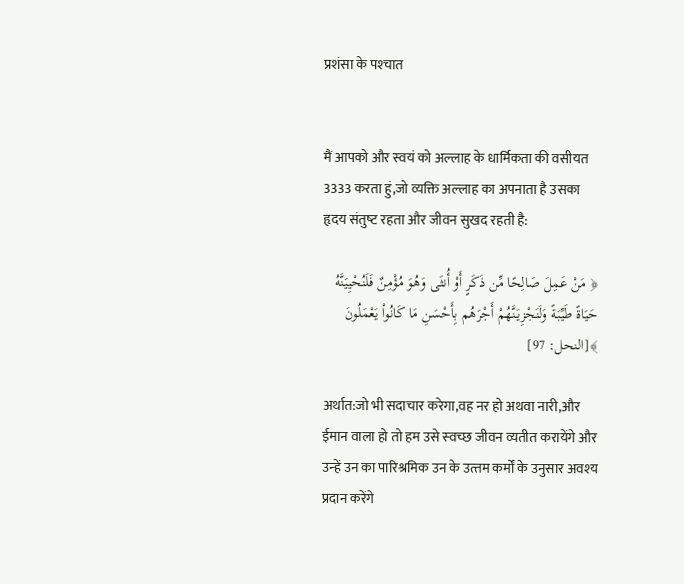प्रशंसा के पश्‍चात


मैं आपको और स्‍वयं को अल्‍लाह के धार्मिकता की वसीयत 3333 करता हुं,जो व्‍यक्ति अल्‍लाह का अपनाता है उसका हृदय संतुष्‍ट रहता और जीवन सुखद रहती है:

﴿ مَنْ عَمِلَ صَالِحًا مِّن ذَكَرٍ أَوْ أُنثَى وَهُوَ مُؤْمِنٌ فَلَنُحْيِيَنَّهُ حَيَاةً طَيِّبَةً وَلَنَجْزِيَنَّهُمْ أَجْرَهُم بِأَحْسَنِ مَا كَانُواْ يَعْمَلُونَ ﴾[النحل: 97]

अर्थात:जो भी सदाचार करेगा,वह नर हो अथवा नारी,और ईमान वाला हो तो हम उसे स्‍वच्‍छ जीवन व्‍यतीत करायेंगे और उन्‍हें उन का पारिश्रमिक उन के उत्‍तम कर्मों के उनुसार अवश्‍य प्रदान करेंगे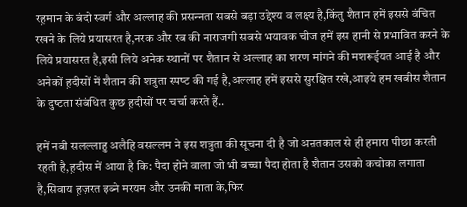रह़मान के बंदो स्‍वर्ग और अल्‍लाह की प्रसन्‍नता सबसे बड़ा उद्देश्‍य व लक्ष्‍य है,किंतु शैतान हमें इससे वंचित रखने के लिये प्रयासरत है,नरक और रब की नाराजगी सबसे भयावक चीज हमें इस हानी से प्रभावित करने के लिये प्रयासरत है,इसी लिये अनेक स्‍थानों पर शैतान से अल्‍लाह का शरण मांगने की मशरूई़यत आई है और अनेकों ह़दीसों में शैतान की शत्रुता स्‍पष्‍ट की गई है,अल्‍लाह हमें इससे सुरक्षित रखे,आइये हम खबीस शैतान के दुष्‍टता संबंधित कुछ ह़दीसों पर चर्चा करते हैं..

हमें नबी सलल्‍लाहु अलैहि वसल्‍लम ने इस शत्रुता की सूचना दी है जो अऩतकाल से ही हमारा पीछा करती रहती है,ह़दीस में आया है कि: पैदा होने वाला जो भी बच्‍चा पैदा होता है शैतान उसको कचोका लगाता है,सिवाय ह़ज़रत इब्‍ने मरयम और उनकी माता के,फिर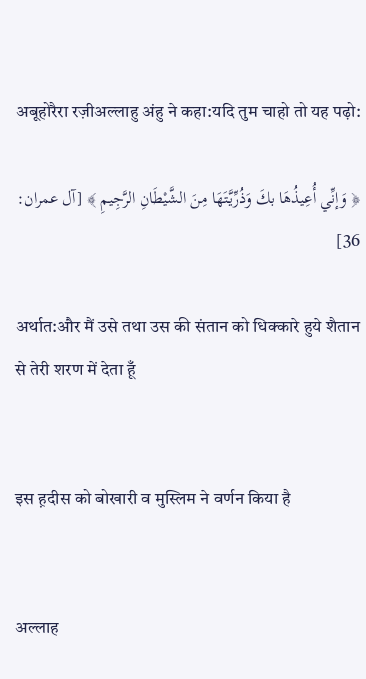अबूहोरैरा रज़ीअल्‍लाहु अंहु ने कहा:यदि तुम चाहो तो यह पढ़ो:

﴿ وَإنِّي أُعِيذُهَا بكَ وَذُرِّيَّتَهَا مِنَ الشَّيْطَانِ الرَّجِيمِ ﴾ [آل عمران: 36]

अर्थात:और मैं उसे तथा उस की संतान को धिक्‍कारे हुये शैतान से तेरी शरण में देता हूँ


इस ह़दीस को बोखारी व मुस्लिम ने वर्णन किया है


अल्‍लाह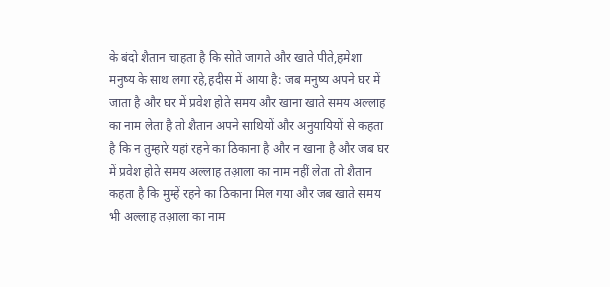के बंदो शैतान चाहता है कि सोते जागते और खाते पीते,हमेशा मनुष्‍य के साथ लगा रहे,ह़दीस में आया है: जब मनुष्‍य अपने घर में जाता है और घर में प्रवेश होते समय और खाना खाते समय अल्‍लाह का नाम लेता है तो शैतान अपने साथियों और अनुयायियों से कहता है कि न तुम्‍हारे यहां रहने का ठिकाना है और न खाना है और जब घर में प्रवेश होते समय अल्‍लाह तआ़ला का नाम नहीं लेता तो शैतान कहता है कि मुम्‍हें रहने का ठिकाना मिल गया और जब खाते समय भी अल्‍लाह तआ़ला का नाम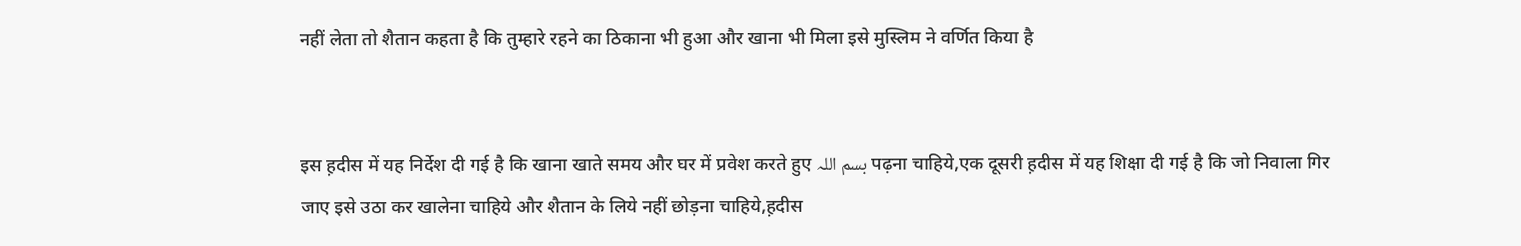नहीं लेता तो शैतान कहता है कि तुम्‍हारे रहने का ठिकाना भी हुआ और खाना भी मिला इसे मुस्लिम ने वर्णित किया है


इस ह़दीस में यह निर्देश दी गई है कि खाना खाते समय और घर में प्रवेश करते हुए بسم اللہ पढ़ना चाहिये,एक दूसरी ह़दीस में यह शिक्षा दी गई है कि जो निवाला गिर जाए इसे उठा कर खालेना चाहिये और शैतान के लिये नहीं छोड़ना चाहिये,ह़दीस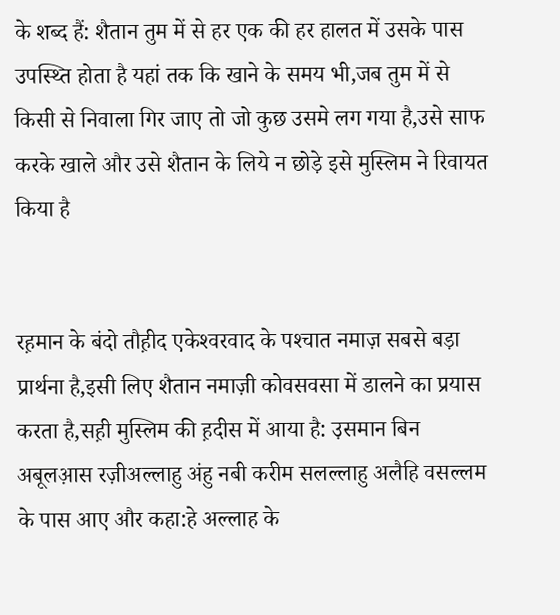के शब्‍द हैं: शैतान तुम में से हर एक की हर हालत में उसके पास उपस्थ्ति होता है यहां तक कि खाने के समय भी,जब तुम में से किसी से निवाला गिर जाए तो जो कुछ उसमे लग गया है,उसे साफ करके खाले और उसे शैतान के लिये न छोड़े इसे मुस्लिम ने रिवायत किया है


रह़मान के बंदो तौह़ीद एकेश्‍वरवाद के पश्‍चात नमाज़ सबसे बड़ा प्रार्थना है,इसी लिए शैतान नमाज़ी कोवसवसा में डालने का प्रयास करता है,सह़ी मुस्लिम की ह़दीस में आया है: उ़समान बिन अबूलआ़स रज़ीअल्‍लाहु अंहु नबी करीम सलल्‍लाहु अलै‍हि वसल्‍लम के पास आए और कहा:हे अल्‍लाह के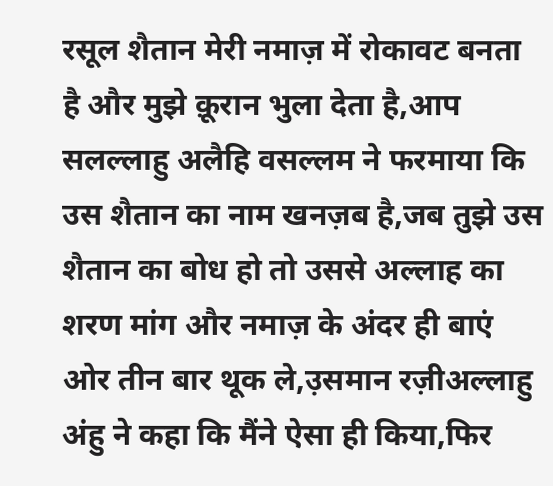रसूल शैतान मेरी नमाज़ में रोकावट बनता है और मुझे क़ूरान भुला देता है,आप सलल्‍लाहु अलैहि वसल्‍लम ने फरमाया कि उस शैतान का नाम खनज़ब है,जब तुझे उस शैतान का बोध हो तो उससे अल्‍लाह का शरण मांग और नमाज़ के अंदर ही बाएं ओर तीन बार थूक ले,उ़समान रज़ीअल्‍लाहु अंहु ने कहा कि मैंने ऐसा ही किया,फिर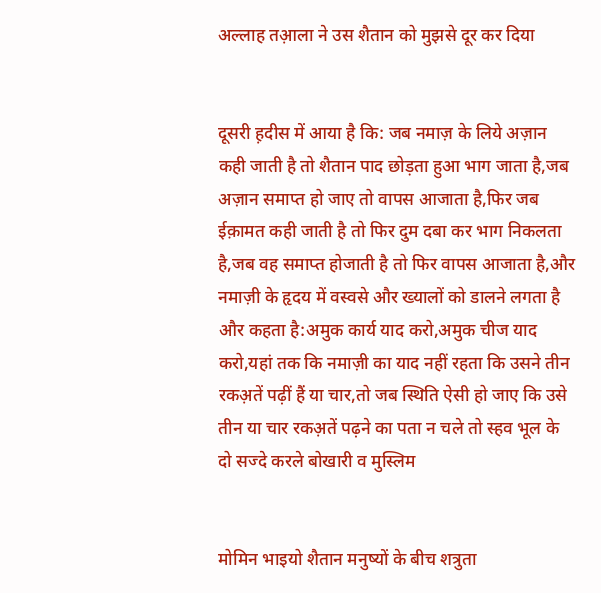अल्‍लाह तआ़ला ने उस शैतान को मुझसे दूर कर दिया


दूसरी ह़दीस में आया है कि: जब नमाज़ के लिये अज़ान कही जाती है तो शैतान पाद छोड़ता हुआ भाग जाता है,जब अज़ान समाप्‍त हो जाए तो वापस आजाता है,फिर जब ईक़ामत क‍ही जाती है तो फिर दुम दबा कर भाग निकलता है,जब वह समाप्‍त होजाती है तो फिर वापस आजाता है,और नमाज़ी के हृदय में वस्‍वसे और ख्‍यालों को डालने लगता है और कहता है:अमुक कार्य याद करो,अमुक चीज याद करो,यहां तक कि नमाज़ी का याद नहीं रहता कि उसने तीन रकअ़तें पढ़ीं हैं या चार,तो जब स्थिति‍ ऐसी हो जाए कि उसे तीन या चार रकअ़तें पढ़ने का पता न चले तो स्‍हव भूल के दो सज्‍दे करले बोखारी व मुस्लिम


मोमिन भाइयो शैतान मनुष्‍यों के बीच शत्रुता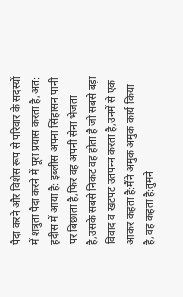पैदा करने और विशेस रूप से परिवार के सदस्‍यों में शत्रुता पैदा करने में पूरा प्रयास करता है,अत: ह़दीस में आया है: इब्‍लीस अपना सिंहासन पानी पर बिछाता है,फिर वह अपनी सेना भेजता है,उसके सबसे निकट वह होता है जो सबसे बड़ा विवाद व खटपट उतपन्‍न करता है,उनमें से एक आकर कहता है:मैंने अमुक अमुक कार्य किया है,वह कहता है:तुमने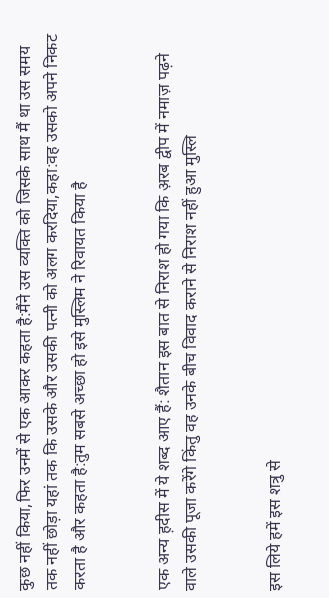कुछ नहीं किया,फिर उनमें से एक आकर कहता है:मैंने उस व्‍यक्ति को जिसके साथ मैं था उस समय तक नहीं छोड़ा यहां तक कि उसके और उसकी पत्‍नी को अलग करदिया,कहा:वह उसको अपने निकट करता है और कहता है:तुम सबसे अच्‍छा हो इसे मुस्लिम ने रिवायत किया है


एक अन्‍य ह़दीस में ये शब्‍द आए हैं: शैतान इस बात से निराश हो गया कि अ़रब द्वीप में नमाज़ पढ़ने वाले उसकी पूजा करेंगे किंतु वह उनके बीच विवाद कराने से निराश नहीं हुआ मुस्लि


इस लिये हमें इस शत्रु से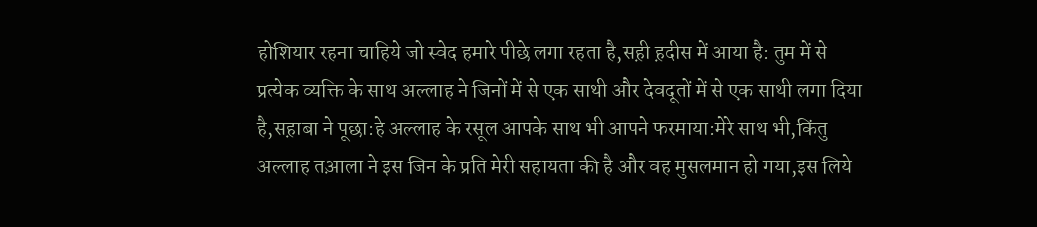होशियार रहना चाहिये जो स्‍वेद हमारे पीछे लगा रहता है,सह़ी ह़दीस में आया है: तुम में से प्रत्‍येक व्‍यक्ति के साथ अल्‍लाह ने जिनों में से एक साथी और देवदूतों में से एक साथी लगा दिया है,सह़ाबा ने पूछा:हे अल्‍लाह के रसूल आपके साथ भी आपने फरमाया:मेरे साथ भी,किंतु अल्‍लाह तआ़ला ने इस जिन के प्रति मेरी सहायता की है और वह मुसलमान हो गया,इस लिये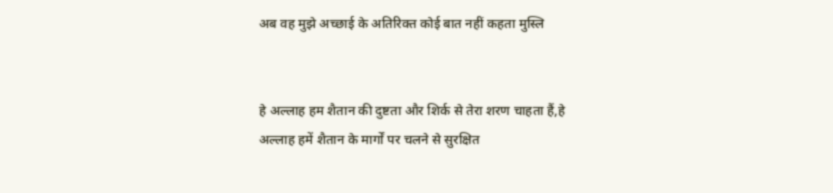अब वह मुझे अच्‍छाई के अतिरिक्‍त कोई बात नहीं कहता मुस्लि


हे अल्‍लाह हम शैतान की दुष्टता और शिर्क से तेरा शरण चाहता हैं,हे अल्‍लाह हमें शैतान के मार्गों पर चलने से सुरक्षित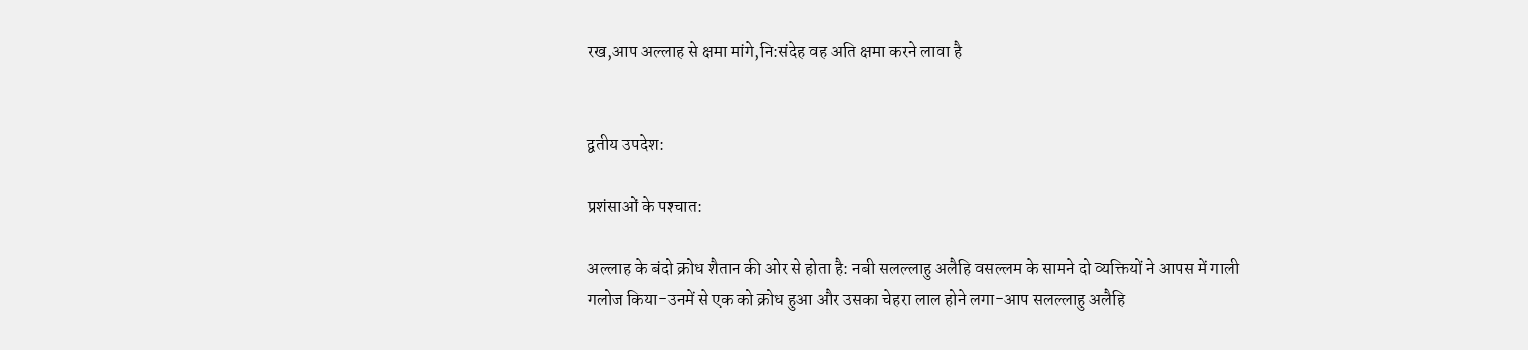रख,आप अल्‍लाह से क्षमा मांगे,नि:संदेह वह अति क्षमा करने लावा है


द्वतीय उपदेश:

प्रशंसाओं के पश्‍चात:

अल्‍लाह के बंदो क्रोध शैतान की ओर से होता है: नबी सलल्‍लाहु अलैहि वसल्‍लम के सामने दो व्‍यक्तियों ने आपस में गाली गलोज किया-उनमें से एक को क्रोध हुआ और उसका चेहरा लाल होने लगा-आप सलल्‍लाहु अलैहि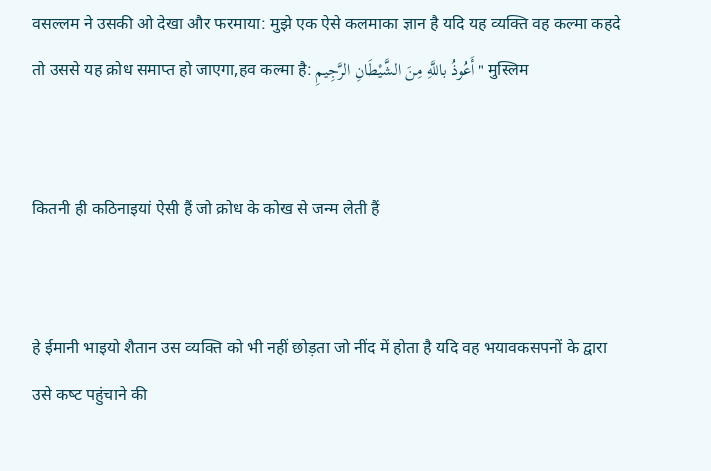वसल्‍लम ने उसकी ओ देखा और फरमाया: मुझे एक ऐसे कलमाका ज्ञान है यदि यह व्‍यक्ति वह कल्‍मा कहदे तो उससे यह क्रोध समाप्‍त हो जाएगा,हव कल्‍मा है: أَعُوذُ باللَّهِ مِنَ الشَّيْطَانِ الرَّجِيمِ" मुस्लिम


कितनी ही कठिनाइयां ऐसी हैं जो क्रोध के कोख से जन्म लेती हैं


हे ईमा‍नी भाइयो शैतान उस व्‍यक्ति को भी नहीं छोड़ता जो नींद में होता है यदि वह भयावकसपनों के द्वारा उसे कष्‍ट पहुंचाने की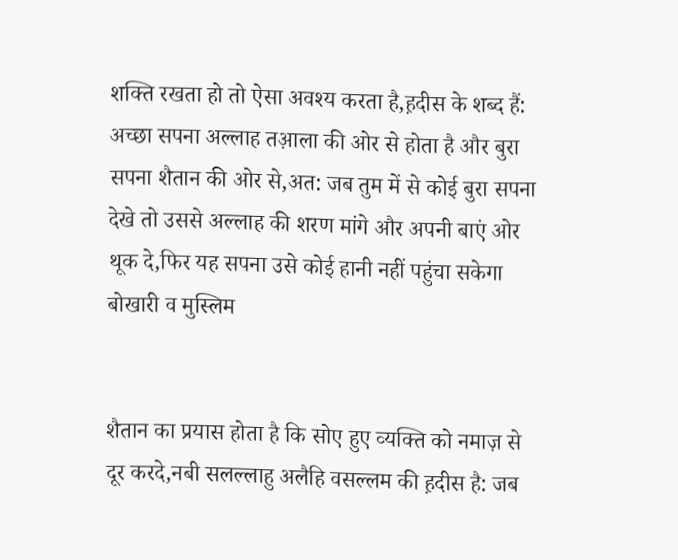शक्ति रखता हो तो ऐसा अवश्‍य करता है,ह़दीस के शब्‍द हैं: अच्‍छा सपना अल्‍लाह तआ़ला की ओर से होता है और बुरा सपना शैतान की ओर से,अत: जब तुम में से कोई बुरा सपना देखे तो उससे अल्‍लाह की शरण मांगे और अपनी बाएं ओर थूक दे,फिर यह सपना उसे कोई हानी नहीं पहुंचा सकेगा बोखारी व मुस्लिम


शैतान का प्रयास होता है कि सोए हुए व्‍यक्ति को नमाज़ से दूर करदे,नबी सलल्‍लाहु अलैहि वसल्‍लम की ह़दीस है: जब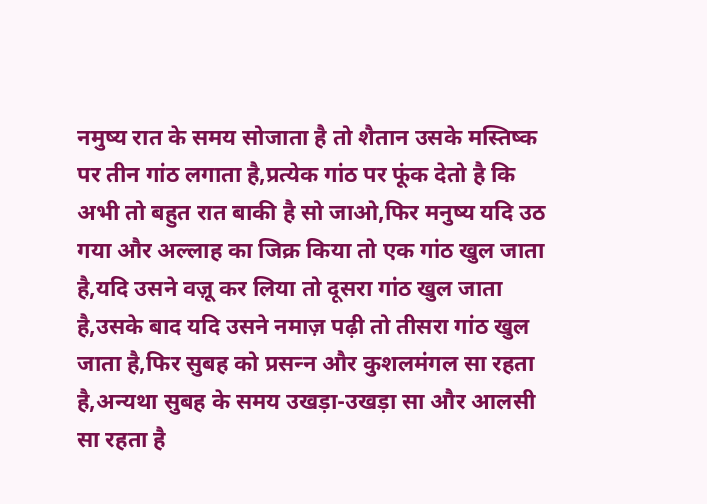नमुष्‍य रात के समय सोजाता है तो शैतान उसके मस्तिष्‍क पर तीन गांठ लगाता है,प्रत्‍येक गांठ पर फूंक देतो है कि अभी तो बहुत रात बाकी है सो जाओ,फिर मनुष्‍य यदि उठ गया और अल्‍लाह का जिक्र किया तो एक गांठ खुल जाता है,यदि उसने वज़ू कर लिया तो दूसरा गांठ खुल जाता है,उसके बाद यदि उसने नमाज़ पढ़ी तो तीसरा गांठ खुल जाता है,फिर सुबह को प्रसन्‍न और कुशलमंगल सा रहता है,अन्‍यथा सुबह के समय उखड़ा-उखड़ा सा और आलसी सा रहता है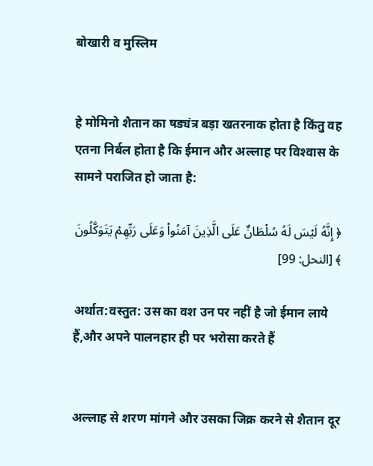बोखारी व मुस्लिम


हे मोमिनो शैतान का षड्यंत्र बड़ा खतरनाक होता है किंतु वह एतना निर्बल होता है कि ईमान और अल्‍लाह पर विश्‍वास के सामने पराजित हो जाता है:

﴿ إِنَّهُ لَيْسَ لَهُ سُلْطَانٌ عَلَى الَّذِينَ آمَنُواْ وَعَلَى رَبِّهِمْ يَتَوَكَّلُونَ ﴾ [النحل: 99]

अर्थात:वस्तुत: उस का वश उन पर नहीं है जो ईमान लाये हैं,और अपने पालनहार ही पर भरोसा करते हैं


अल्‍लाह से शरण मांगने और उसका जिक्र करने से शैतान दूर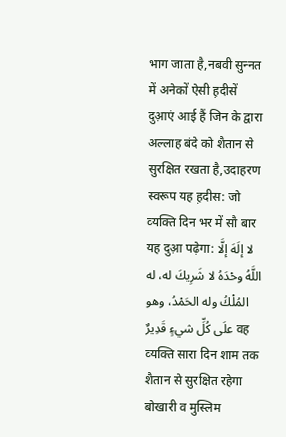भाग जाता है,नबवी सुन्‍नत में अनेकों ऐसी ह़दीसें दुआ़एं आई हैं जिन के द्वारा अल्‍लाह बंदे को शैतान से सुरक्षित रखता है,उदाहरण स्‍वरूप यह ह़दीस: जो व्‍यक्ति दिन भर में सौ बार यह दुआ़ पढ़ेगा: لا إلَهَ إلَّا اللَّهُ وحْدَهُ لا شَرِيكَ له، له المُلْكُ وله الحَمْدُ، وهو علَى كُلِّ شيءٍ قَدِيرٌ वह व्‍यक्ति सारा दिन शाम तक शैतान से सुरक्षित रहेगा बोखारी व मुस्लिम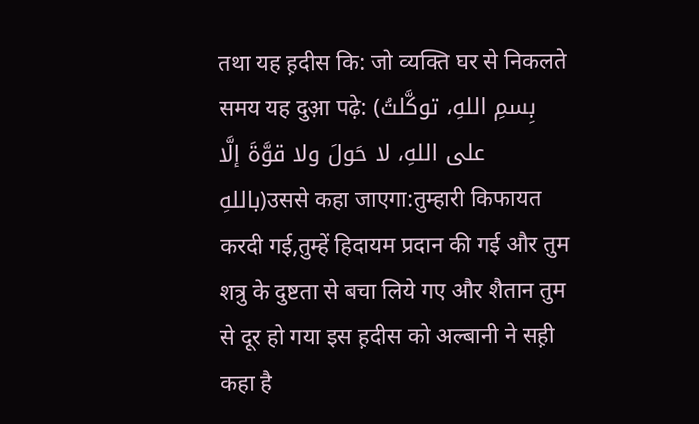तथा यह ह़दीस कि: जो व्‍यक्ति घर से निकलते समय यह दुआ़ पढ़े: (بِسمِ اللهِ، توكَّلتُ على اللهِ، لا حَولَ ولا قوَّةَ إلَّا باللهِ)उससे कहा जाएगा:तुम्‍हारी किफायत करदी गई,तुम्‍हें हिदायम प्रदान की गई और तुम शत्रु के दुष्टता से बचा लिये गए और शैतान तुम से दूर हो गया इस ह़दीस को अल्‍बानी ने सह़ी कहा है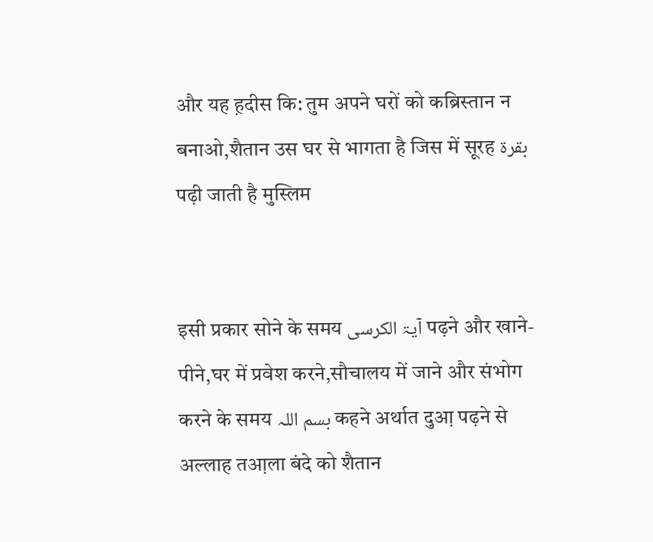और यह ह़दीस कि: तुम अपने घरों को कब्रिस्‍तान न बनाओ,शैतान उस घर से भागता है जिस में सूरह بقرۃ पढ़ी जाती है मुस्लिम


इसी प्रकार सोने के समय آیۃ الکرسی पढ़ने और खाने-पीने,घर में प्रवेश करने,सौचालय में जाने और संभोग करने के समय بسم اللہ कहने अर्थात दुआ़ पढ़ने से अल्‍लाह तआ़ला बंदे को शैतान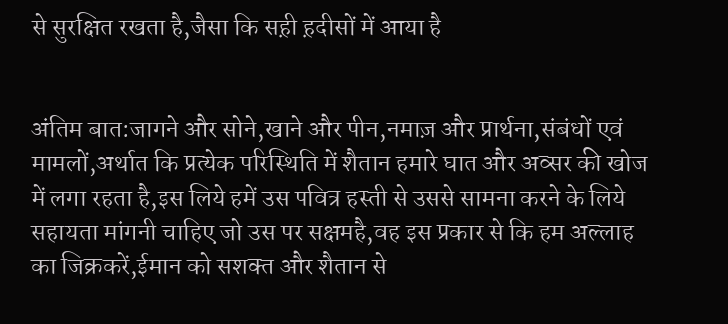से सुरक्षित रखता है,जैसा कि सह़ी ह़दीसों में आया है


अंतिम बात:जागने और सोने,खाने और पीन,नमाज़ और प्रार्थना,संबंधों एवं मामलों,अर्थात कि प्रत्‍येक परिस्थिति में शैतान हमारे घात और अव्सर की खोज में लगा रहता है,इस लिये हमें उस पवित्र हस्‍ती से उससे सामना करने के लिये सहायता मांगनी चाहिए जो उस पर सक्षमहै,वह इस प्रकार से कि हम अल्‍लाह का जिक्रकरें,ईमान को सशक्‍त और शैतान से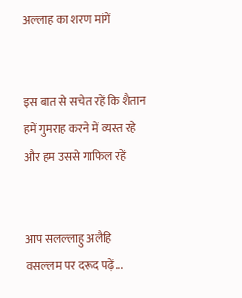अल्‍लाह का शरण मांगें


इस बात से सचेत रहें कि शैतान हमें गुमराह करने में व्‍यस्त रहे और हम उससे गाफिल रहें


आप सलल्‍लाहु अलैहि वसल्‍लम पर दरूद पढ़ें...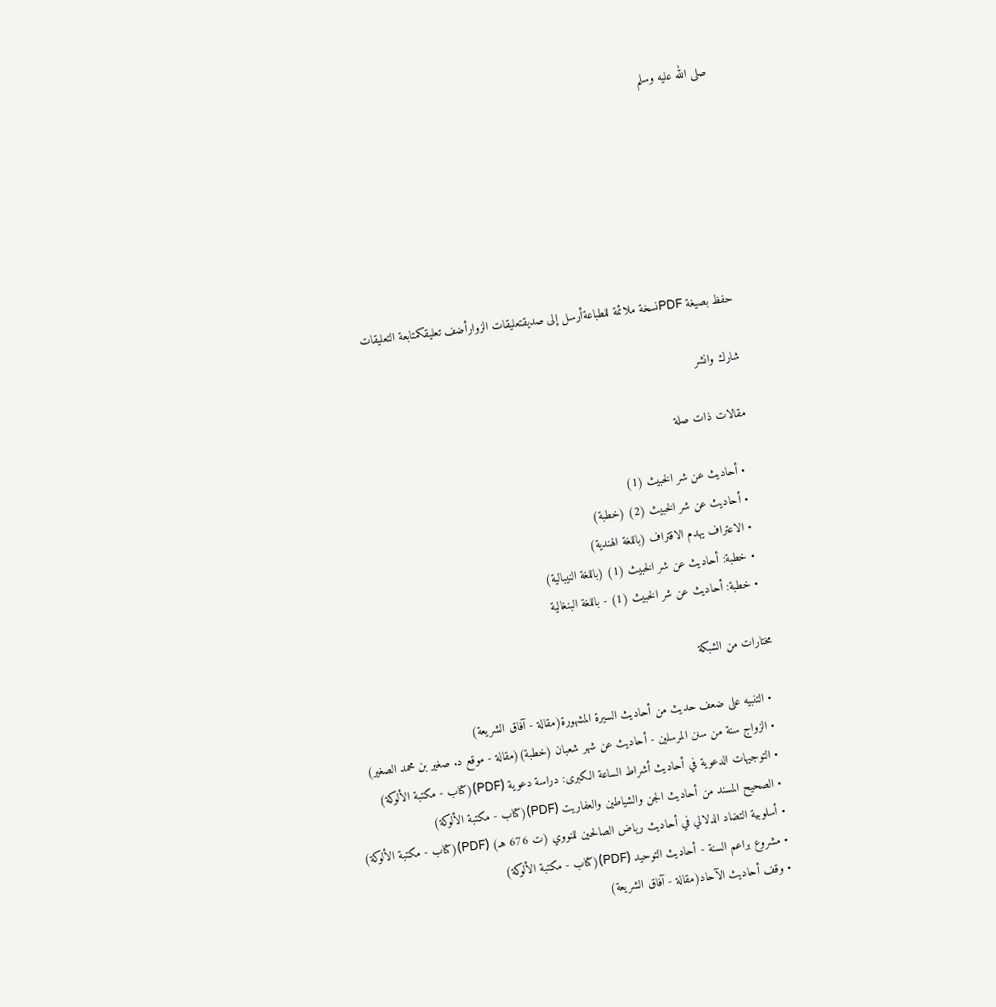صلی الله عليه وسلم







حفظ بصيغة PDFنسخة ملائمة للطباعةأرسل إلى صديقتعليقات الزوارأضف تعليقكمتابعة التعليقات

شارك وانشر

مقالات ذات صلة

  • أحاديث عن شر الخبيث (1)
  • أحاديث عن شر الخبيث (2) (خطبة)
  • الاعتراف يهدم الاقتراف (باللغة الهندية)
  • خطبة: أحاديث عن شر الخبيث (1) (باللغة النيبالية)
  • خطبة: أحاديث عن شر الخبيث (1) - باللغة البنغالية

مختارات من الشبكة

  • التنبيه على ضعف حديث من أحاديث السيرة المشهورة(مقالة - آفاق الشريعة)
  • الزواج سنة من سنن المرسلين - أحاديث عن شهر شعبان (خطبة)(مقالة - موقع د. صغير بن محمد الصغير)
  • التوجيهات الدعوية في أحاديث أشراط الساعة الكبرى: دراسة دعوية (PDF)(كتاب - مكتبة الألوكة)
  • الصحيح المسند من أحاديث الجن والشياطين والعفاريت (PDF)(كتاب - مكتبة الألوكة)
  • أسلوبية التضاد الدلالي في أحاديث رياض الصالحين للنووي (ت 676 هـ) (PDF)(كتاب - مكتبة الألوكة)
  • مشروع براعم السنة - أحاديث التوحيد (PDF)(كتاب - مكتبة الألوكة)
  • وقف أحاديث الآحاد(مقالة - آفاق الشريعة)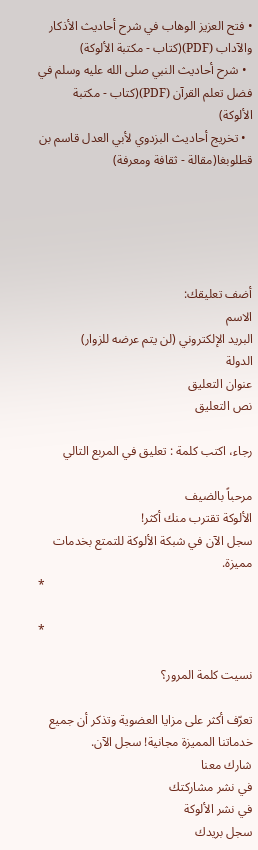• فتح العزيز الوهاب في شرح أحاديث الأذكار والآداب (PDF)(كتاب - مكتبة الألوكة)
  • شرح أحاديث النبي صلى الله عليه وسلم في فضل تعلم القرآن (PDF)(كتاب - مكتبة الألوكة)
  • تخريج أحاديث البزدوي لأبي العدل قاسم بن قطلوبغا(مقالة - ثقافة ومعرفة)





أضف تعليقك:
الاسم
البريد الإلكتروني (لن يتم عرضه للزوار)
الدولة
عنوان التعليق
نص التعليق

رجاء، اكتب كلمة : تعليق في المربع التالي

مرحباً بالضيف
الألوكة تقترب منك أكثر!
سجل الآن في شبكة الألوكة للتمتع بخدمات مميزة.
*

*

نسيت كلمة المرور؟

تعرّف أكثر على مزايا العضوية وتذكر أن جميع خدماتنا المميزة مجانية! سجل الآن.
شارك معنا
في نشر مشاركتك
في نشر الألوكة
سجل بريدك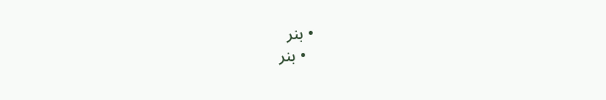• بنر
  • بنر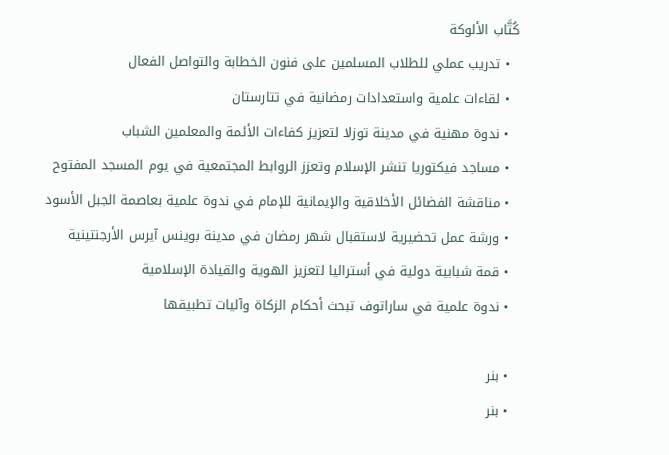كُتَّاب الألوكة
  • تدريب عملي للطلاب المسلمين على فنون الخطابة والتواصل الفعال
  • لقاءات علمية واستعدادات رمضانية في تتارستان
  • ندوة مهنية في مدينة توزلا لتعزيز كفاءات الأئمة والمعلمين الشباب
  • مساجد فيكتوريا تنشر الإسلام وتعزز الروابط المجتمعية في يوم المسجد المفتوح
  • مناقشة الفضائل الأخلاقية والإيمانية للإمام في ندوة علمية بعاصمة الجبل الأسود
  • ورشة عمل تحضيرية لاستقبال شهر رمضان في مدينة بوينس آيرس الأرجنتينية
  • قمة شبابية دولية في أستراليا لتعزيز الهوية والقيادة الإسلامية
  • ندوة علمية في ساراتوف تبحث أحكام الزكاة وآليات تطبيقها

  • بنر
  • بنر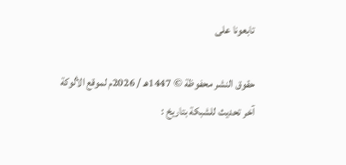تابعونا على

حقوق النشر محفوظة © 1447هـ / 2026م لموقع الألوكة
آخر تحديث للشبكة بتاريخ :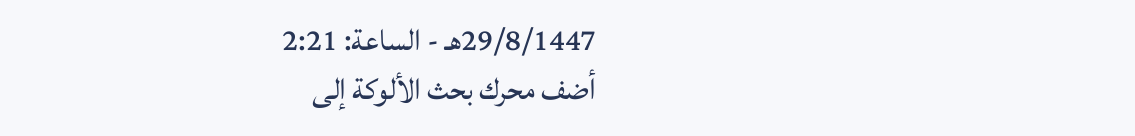29/8/1447هـ - الساعة: 2:21
أضف محرك بحث الألوكة إلى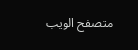متصفح الويب